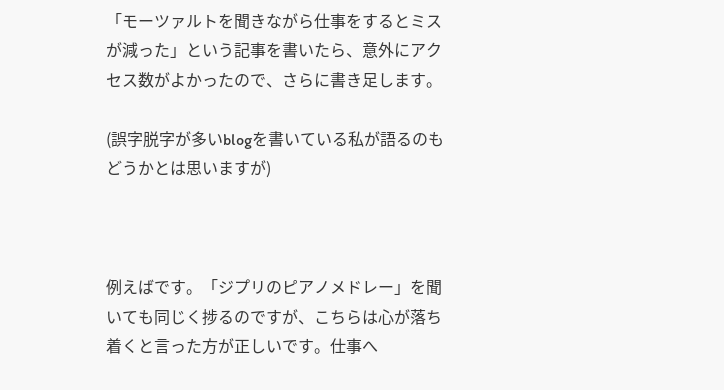「モーツァルトを聞きながら仕事をするとミスが減った」という記事を書いたら、意外にアクセス数がよかったので、さらに書き足します。

(誤字脱字が多いblogを書いている私が語るのもどうかとは思いますが)



例えばです。「ジプリのピアノメドレー」を聞いても同じく捗るのですが、こちらは心が落ち着くと言った方が正しいです。仕事へ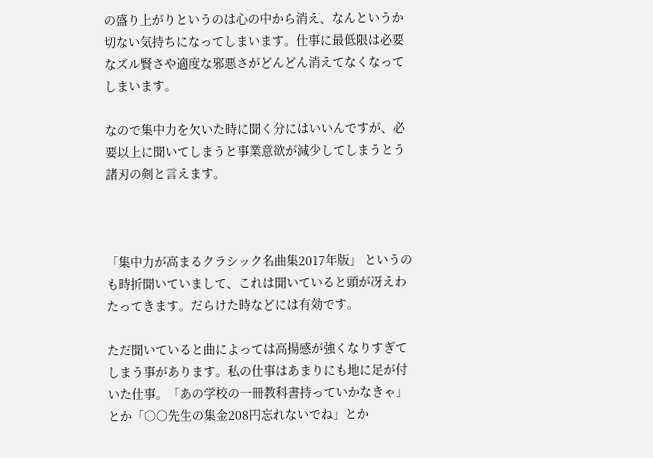の盛り上がりというのは心の中から消え、なんというか切ない気持ちになってしまいます。仕事に最低限は必要なズル賢さや適度な邪悪さがどんどん消えてなくなってしまいます。

なので集中力を欠いた時に聞く分にはいいんですが、必要以上に聞いてしまうと事業意欲が減少してしまうとう諸刃の剣と言えます。



「集中力が高まるクラシック名曲集2017年版」 というのも時折聞いていまして、これは聞いていると頭が冴えわたってきます。だらけた時などには有効です。

ただ聞いていると曲によっては高揚感が強くなりすぎてしまう事があります。私の仕事はあまりにも地に足が付いた仕事。「あの学校の一冊教科書持っていかなきゃ」とか「○○先生の集金208円忘れないでね」とか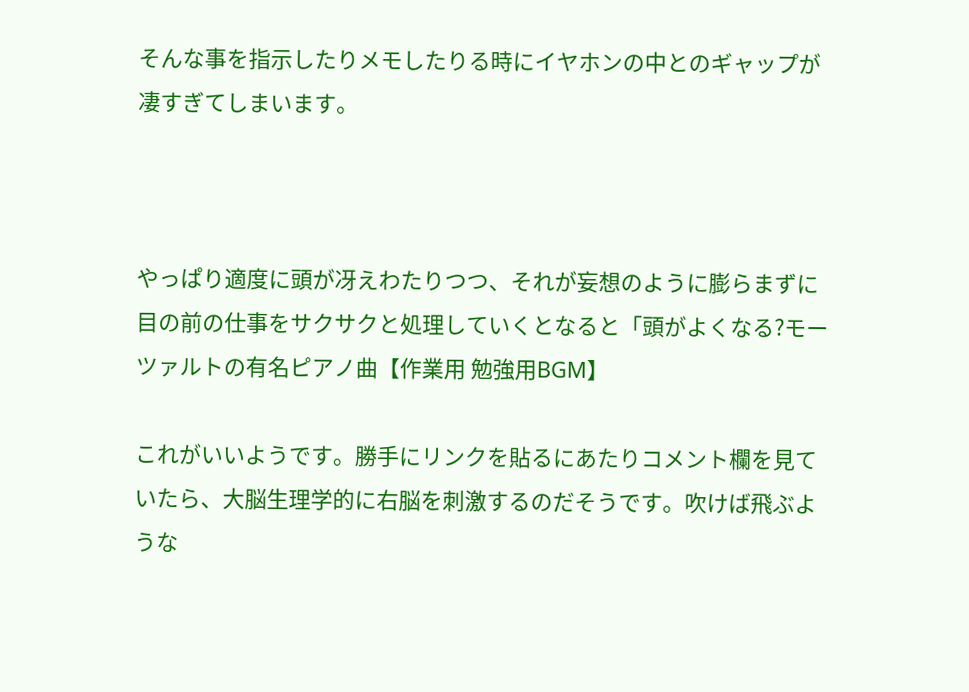そんな事を指示したりメモしたりる時にイヤホンの中とのギャップが凄すぎてしまいます。



やっぱり適度に頭が冴えわたりつつ、それが妄想のように膨らまずに目の前の仕事をサクサクと処理していくとなると「頭がよくなる?モーツァルトの有名ピアノ曲【作業用 勉強用BGM】

これがいいようです。勝手にリンクを貼るにあたりコメント欄を見ていたら、大脳生理学的に右脳を刺激するのだそうです。吹けば飛ぶような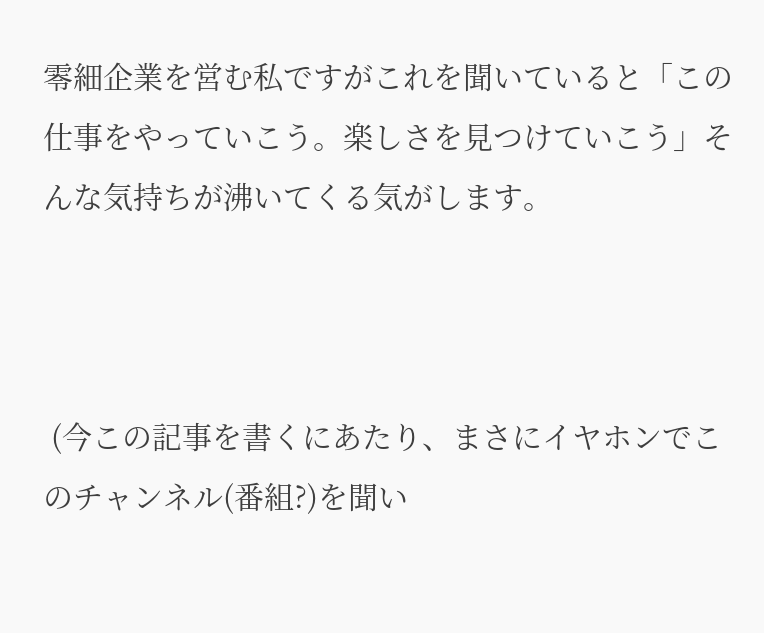零細企業を営む私ですがこれを聞いていると「この仕事をやっていこう。楽しさを見つけていこう」そんな気持ちが沸いてくる気がします。



 (今この記事を書くにあたり、まさにイヤホンでこのチャンネル(番組?)を聞い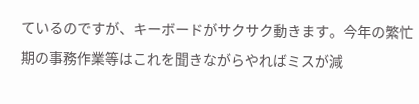ているのですが、キーボードがサクサク動きます。今年の繁忙期の事務作業等はこれを聞きながらやればミスが減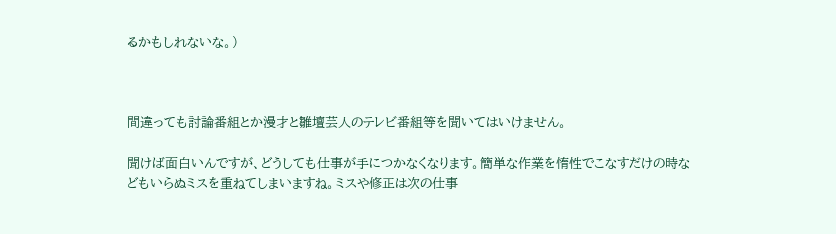るかもしれないな。)



間違っても討論番組とか漫才と雛壇芸人のテレビ番組等を聞いてはいけません。

聞けば面白いんですが、どうしても仕事が手につかなくなります。簡単な作業を惰性でこなすだけの時などもいらぬミスを重ねてしまいますね。ミスや修正は次の仕事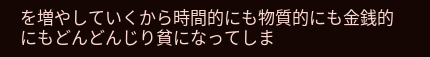を増やしていくから時間的にも物質的にも金銭的にもどんどんじり貧になってしま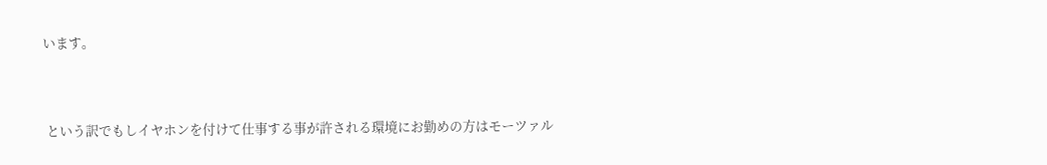います。



 という訳でもしイヤホンを付けて仕事する事が許される環境にお勤めの方はモーツァル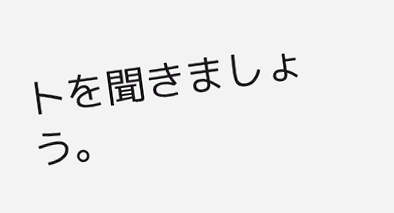トを聞きましょう。